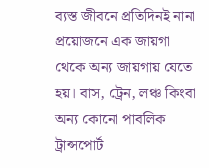ব্যস্ত জীবনে প্রতিদিনই নানা প্রয়োজনে এক জায়গা থেকে অন্য জায়গায় যেতে হয়। বাস, ট্রেন, লঞ্চ কিংবা অন্য কোনো পাবলিক ট্রান্সপোর্ট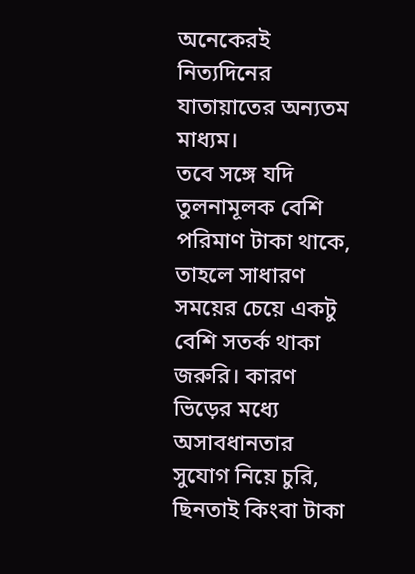অনেকেরই নিত্যদিনের যাতায়াতের অন্যতম মাধ্যম।
তবে সঙ্গে যদি তুলনামূলক বেশি পরিমাণ টাকা থাকে, তাহলে সাধারণ সময়ের চেয়ে একটু বেশি সতর্ক থাকা জরুরি। কারণ ভিড়ের মধ্যে অসাবধানতার সুযোগ নিয়ে চুরি, ছিনতাই কিংবা টাকা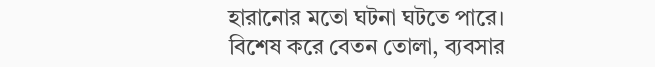হারানোর মতো ঘটনা ঘটতে পারে।
বিশেষ করে বেতন তোলা, ব্যবসার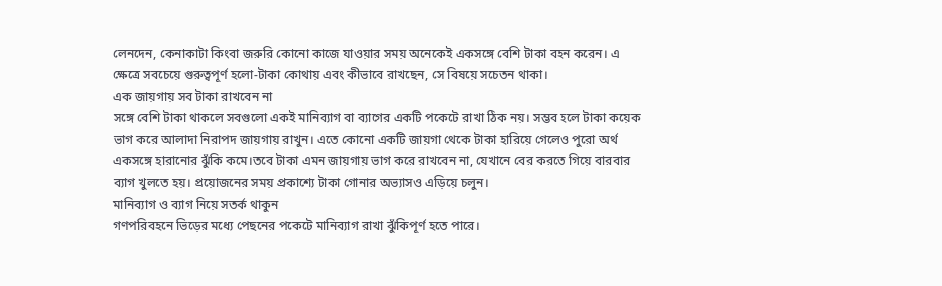লেনদেন, কেনাকাটা কিংবা জরুরি কোনো কাজে যাওয়ার সময় অনেকেই একসঙ্গে বেশি টাকা বহন করেন। এ ক্ষেত্রে সবচেয়ে গুরুত্বপূর্ণ হলো-টাকা কোথায় এবং কীভাবে রাখছেন, সে বিষয়ে সচেতন থাকা।
এক জায়গায় সব টাকা রাখবেন না
সঙ্গে বেশি টাকা থাকলে সবগুলো একই মানিব্যাগ বা ব্যাগের একটি পকেটে রাখা ঠিক নয়। সম্ভব হলে টাকা কয়েক ভাগ করে আলাদা নিরাপদ জায়গায় রাখুন। এতে কোনো একটি জায়গা থেকে টাকা হারিয়ে গেলেও পুরো অর্থ একসঙ্গে হারানোর ঝুঁকি কমে।তবে টাকা এমন জায়গায় ভাগ করে রাখবেন না, যেখানে বের করতে গিয়ে বারবার ব্যাগ খুলতে হয়। প্রয়োজনের সময় প্রকাশ্যে টাকা গোনার অভ্যাসও এড়িয়ে চলুন।
মানিব্যাগ ও ব্যাগ নিয়ে সতর্ক থাকুন
গণপরিবহনে ভিড়ের মধ্যে পেছনের পকেটে মানিব্যাগ রাখা ঝুঁকিপূর্ণ হতে পারে।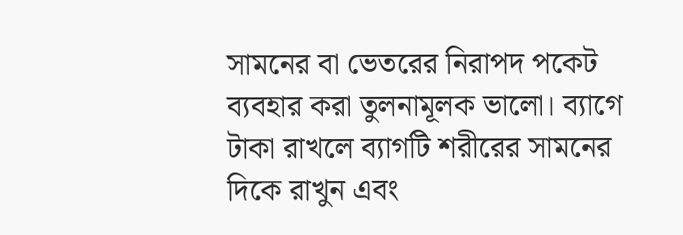সামনের বা ভেতরের নিরাপদ পকেট ব্যবহার করা তুলনামূলক ভালো। ব্যাগে টাকা রাখলে ব্যাগটি শরীরের সামনের দিকে রাখুন এবং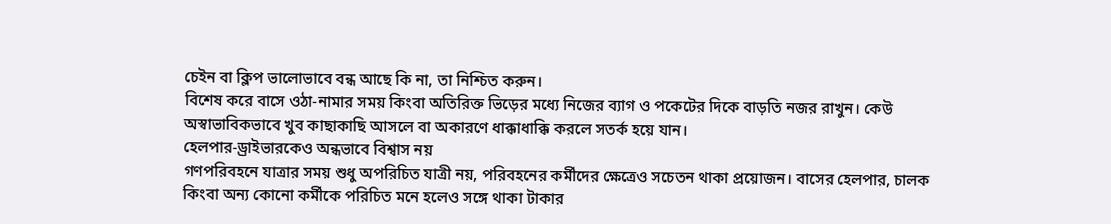চেইন বা ক্লিপ ভালোভাবে বন্ধ আছে কি না, তা নিশ্চিত করুন।
বিশেষ করে বাসে ওঠা-নামার সময় কিংবা অতিরিক্ত ভিড়ের মধ্যে নিজের ব্যাগ ও পকেটের দিকে বাড়তি নজর রাখুন। কেউ অস্বাভাবিকভাবে খুব কাছাকাছি আসলে বা অকারণে ধাক্কাধাক্কি করলে সতর্ক হয়ে যান।
হেলপার-ড্রাইভারকেও অন্ধভাবে বিশ্বাস নয়
গণপরিবহনে যাত্রার সময় শুধু অপরিচিত যাত্রী নয়, পরিবহনের কর্মীদের ক্ষেত্রেও সচেতন থাকা প্রয়োজন। বাসের হেলপার, চালক কিংবা অন্য কোনো কর্মীকে পরিচিত মনে হলেও সঙ্গে থাকা টাকার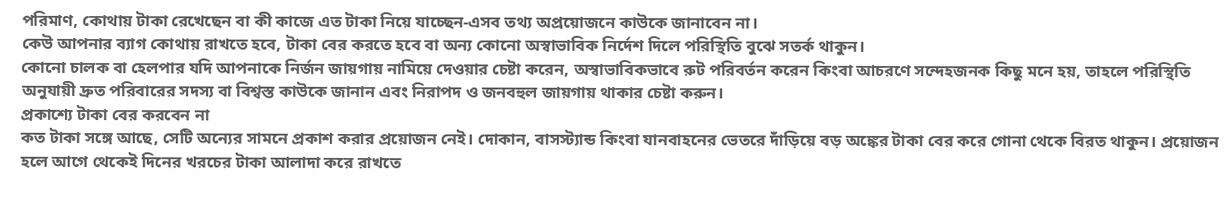পরিমাণ, কোথায় টাকা রেখেছেন বা কী কাজে এত টাকা নিয়ে যাচ্ছেন-এসব তথ্য অপ্রয়োজনে কাউকে জানাবেন না।
কেউ আপনার ব্যাগ কোথায় রাখতে হবে, টাকা বের করতে হবে বা অন্য কোনো অস্বাভাবিক নির্দেশ দিলে পরিস্থিতি বুঝে সতর্ক থাকুন।
কোনো চালক বা হেলপার যদি আপনাকে নির্জন জায়গায় নামিয়ে দেওয়ার চেষ্টা করেন, অস্বাভাবিকভাবে রুট পরিবর্তন করেন কিংবা আচরণে সন্দেহজনক কিছু মনে হয়, তাহলে পরিস্থিতি অনুযায়ী দ্রুত পরিবারের সদস্য বা বিশ্বস্ত কাউকে জানান এবং নিরাপদ ও জনবহুল জায়গায় থাকার চেষ্টা করুন।
প্রকাশ্যে টাকা বের করবেন না
কত টাকা সঙ্গে আছে, সেটি অন্যের সামনে প্রকাশ করার প্রয়োজন নেই। দোকান, বাসস্ট্যান্ড কিংবা যানবাহনের ভেতরে দাঁড়িয়ে বড় অঙ্কের টাকা বের করে গোনা থেকে বিরত থাকুন। প্রয়োজন হলে আগে থেকেই দিনের খরচের টাকা আলাদা করে রাখতে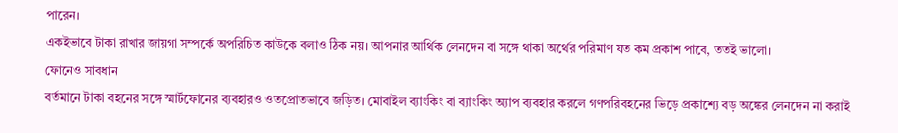পারেন।
একইভাবে টাকা রাখার জায়গা সম্পর্কে অপরিচিত কাউকে বলাও ঠিক নয়। আপনার আর্থিক লেনদেন বা সঙ্গে থাকা অর্থের পরিমাণ যত কম প্রকাশ পাবে, ততই ভালো।
ফোনেও সাবধান
বর্তমানে টাকা বহনের সঙ্গে স্মার্টফোনের ব্যবহারও ওতপ্রোতভাবে জড়িত। মোবাইল ব্যাংকিং বা ব্যাংকিং অ্যাপ ব্যবহার করলে গণপরিবহনের ভিড়ে প্রকাশ্যে বড় অঙ্কের লেনদেন না করাই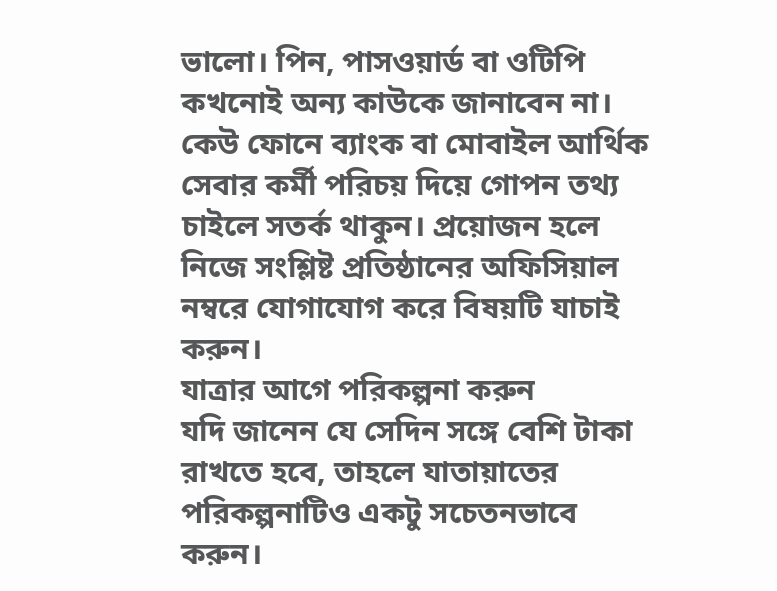ভালো। পিন, পাসওয়ার্ড বা ওটিপি কখনোই অন্য কাউকে জানাবেন না।
কেউ ফোনে ব্যাংক বা মোবাইল আর্থিক সেবার কর্মী পরিচয় দিয়ে গোপন তথ্য চাইলে সতর্ক থাকুন। প্রয়োজন হলে নিজে সংশ্লিষ্ট প্রতিষ্ঠানের অফিসিয়াল নম্বরে যোগাযোগ করে বিষয়টি যাচাই করুন।
যাত্রার আগে পরিকল্পনা করুন
যদি জানেন যে সেদিন সঙ্গে বেশি টাকা রাখতে হবে, তাহলে যাতায়াতের পরিকল্পনাটিও একটু সচেতনভাবে করুন।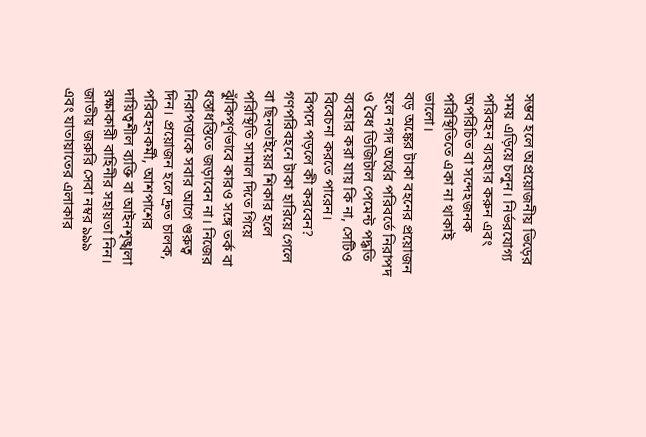সম্ভব হলে অপ্রয়োজনীয় ভিড়ের সময় এড়িয়ে চলুন। নির্ভরযোগ্য পরিবহন ব্যবহার করুন এবং অপরিচিত বা সন্দেহজনক পরিস্থিতিতে একা না থাকাই ভালো।
বড় অঙ্কের টাকা বহনের প্রয়োজন হলে নগদ অর্থের পরিবর্তে নিরাপদ ও বৈধ ডিজিটাল পেমেন্ট পদ্ধতি ব্যবহার করা যায় কি না, সেটিও বিবেচনা করতে পারেন।
বিপদে পড়লে কী করবেন?
গণপরিবহনে টাকা হারিয়ে গেলে বা ছিনতাইয়ের শিকার হলে পরিস্থিতি সামাল দিতে গিয়ে ঝুঁকিপূর্ণভাবে কারও সঙ্গে তর্ক বা ধস্তাধস্তিতে জড়াবেন না। নিজের নিরাপত্তাকে সবার আগে গুরুত্ব দিন। প্রয়োজন হলে দ্রুত চালক, পরিবহনকর্মী, আশপাশের দায়িত্বশীল ব্যক্তি বা আইনশৃঙ্খলা রক্ষাকারী বাহিনীর সহায়তা নিন।
জাতীয় জরুরি সেবা নম্বর ৯৯৯ এবং যাতায়াতের এলাকার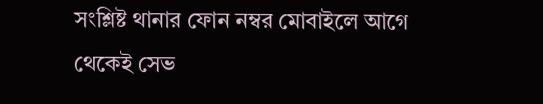সংশ্লিষ্ট থানার ফোন নম্বর মোবাইলে আগে থেকেই সেভ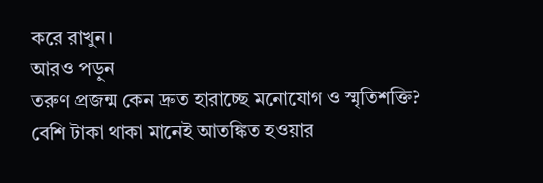করে রাখুন।
আরও পড়ুন
তরুণ প্রজন্ম কেন দ্রুত হারাচ্ছে মনোযোগ ও স্মৃতিশক্তি?
বেশি টাকা থাকা মানেই আতঙ্কিত হওয়ার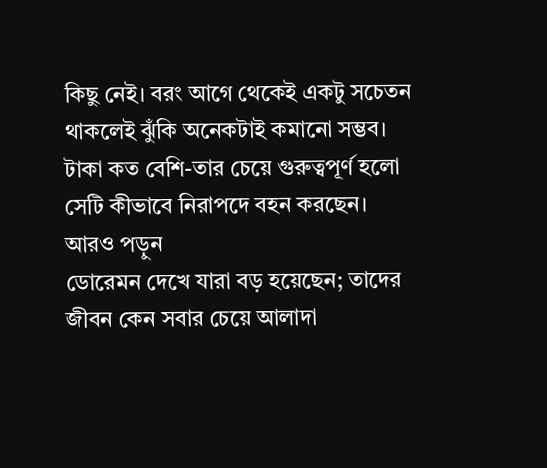কিছু নেই। বরং আগে থেকেই একটু সচেতন থাকলেই ঝুঁকি অনেকটাই কমানো সম্ভব। টাকা কত বেশি-তার চেয়ে গুরুত্বপূর্ণ হলো সেটি কীভাবে নিরাপদে বহন করছেন।
আরও পড়ুন
ডোরেমন দেখে যারা বড় হয়েছেন; তাদের জীবন কেন সবার চেয়ে আলাদা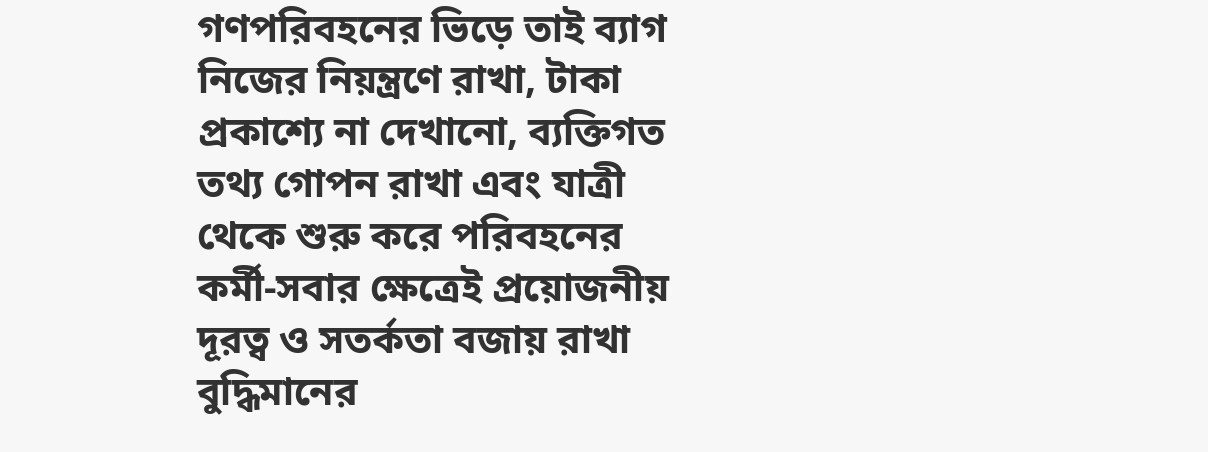গণপরিবহনের ভিড়ে তাই ব্যাগ নিজের নিয়ন্ত্রণে রাখা, টাকা প্রকাশ্যে না দেখানো, ব্যক্তিগত তথ্য গোপন রাখা এবং যাত্রী থেকে শুরু করে পরিবহনের কর্মী-সবার ক্ষেত্রেই প্রয়োজনীয় দূরত্ব ও সতর্কতা বজায় রাখা বুদ্ধিমানের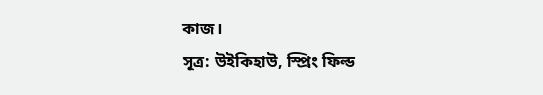কাজ।
সূত্র: উইকিহাউ, স্প্রিং ফিল্ড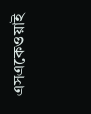এসএকেওয়াই